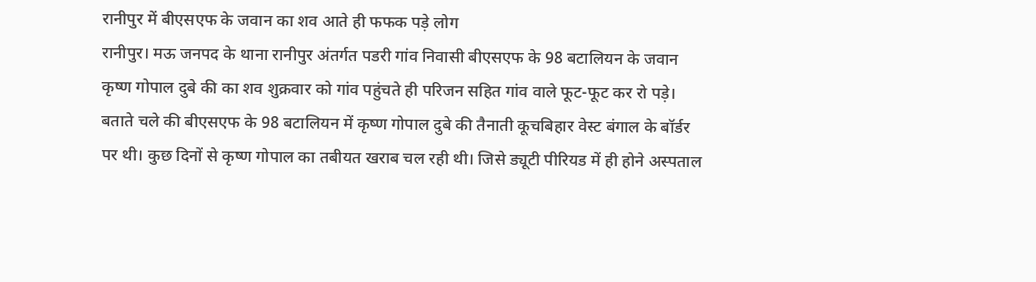रानीपुर में बीएसएफ के जवान का शव आते ही फफक पड़े लोग
रानीपुर। मऊ जनपद के थाना रानीपुर अंतर्गत पडरी गांव निवासी बीएसएफ के 98 बटालियन के जवान कृष्ण गोपाल दुबे की का शव शुक्रवार को गांव पहुंचते ही परिजन सहित गांव वाले फूट-फूट कर रो पड़े। बताते चले की बीएसएफ के 98 बटालियन में कृष्ण गोपाल दुबे की तैनाती कूचबिहार वेस्ट बंगाल के बॉर्डर पर थी। कुछ दिनों से कृष्ण गोपाल का तबीयत खराब चल रही थी। जिसे ड्यूटी पीरियड में ही होने अस्पताल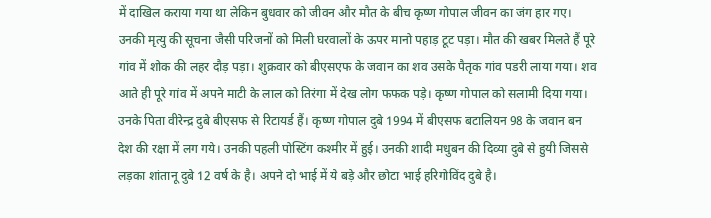में दाखिल कराया गया था लेकिन बुधवार को जीवन और मौत के बीच कृष्ण गोपाल जीवन का जंग हार गए। उनकी मृत्यु की सूचना जैसी परिजनों को मिली घरवालों के ऊपर मानो पहाड़ टूट पड़ा। मौत की खबर मिलते हैं पूरे गांव में शोक की लहर दौड़ पड़ा। शुक्रवार को बीएसएफ के जवान का शव उसके पैतृक गांव पडरी लाया गया। शव आते ही पूरे गांव में अपने माटी के लाल को तिरंगा में देख लोग फफक पड़े। कृष्ण गोपाल को सलामी दिया गया।
उनके पिता वीरेन्द्र दुबे बीएसफ से रिटायर्ड हैं। कृष्ण गोपाल दुबे 1994 में बीएसफ बटालियन 98 के जवान बन देश की रक्षा में लग गये। उनकी पहली पोस्टिंग कश्मीर में हुई। उनकी शादी मधुबन की दिव्या दुबे से हुयी जिससे लड़का शांतानू दुबे 12 वर्ष के है। अपने दो भाई में ये बड़े और छोटा भाई हरिगोविंद दुबे है।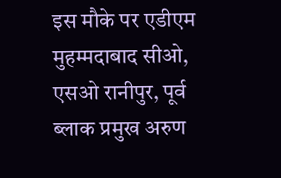इस मौके पर एडीएम मुहम्मदाबाद सीओ, एसओ रानीपुर, पूर्व ब्लाक प्रमुख अरुण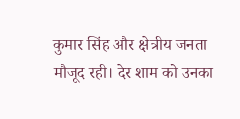कुमार सिंह और क्षेत्रीय जनता मौजूद रही। देर शाम को उनका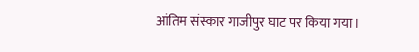आंतिम संस्कार गाजीपुर घाट पर किया गया।